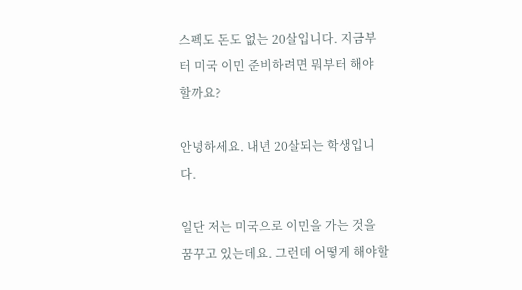스펙도 돈도 없는 20살입니다. 지금부터 미국 이민 준비하려면 뭐부터 해야 할까요?

안녕하세요. 내년 20살되는 학생입니다.

일단 저는 미국으로 이민을 가는 것을 꿈꾸고 있는데요. 그런데 어떻게 해야할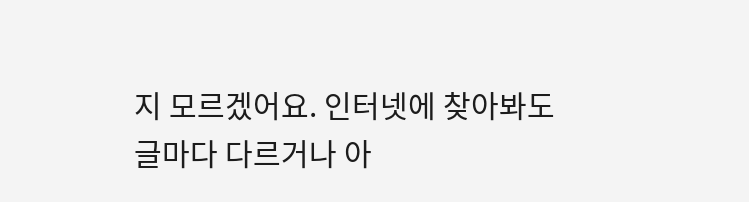지 모르겠어요. 인터넷에 찾아봐도 글마다 다르거나 아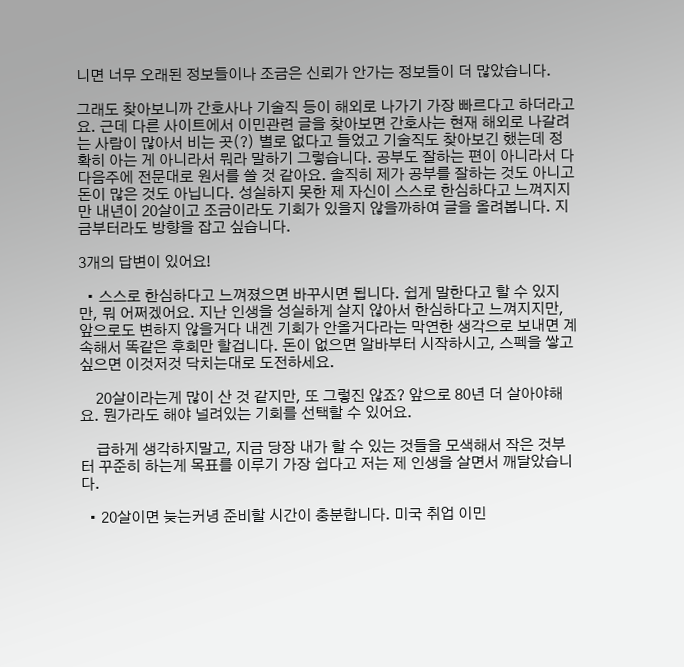니면 너무 오래된 정보들이나 조금은 신뢰가 안가는 정보들이 더 많았습니다.

그래도 찾아보니까 간호사나 기술직 등이 해외로 나가기 가장 빠르다고 하더라고요. 근데 다른 사이트에서 이민관련 글을 찾아보면 간호사는 현재 해외로 나갈려는 사람이 많아서 비는 곳(?) 별로 없다고 들었고 기술직도 찾아보긴 했는데 정확히 아는 게 아니라서 뭐라 말하기 그렇습니다. 공부도 잘하는 편이 아니라서 다다음주에 전문대로 원서를 쓸 것 같아요. 솔직히 제가 공부를 잘하는 것도 아니고 돈이 많은 것도 아닙니다. 성실하지 못한 제 자신이 스스로 한심하다고 느껴지지만 내년이 20살이고 조금이라도 기회가 있을지 않을까하여 글을 올려봅니다. 지금부터라도 방향을 잡고 싶습니다.

3개의 답변이 있어요!

  • 스스로 한심하다고 느껴졌으면 바꾸시면 됩니다. 쉽게 말한다고 할 수 있지만, 뭐 어쩌겠어요. 지난 인생을 성실하게 살지 않아서 한심하다고 느껴지지만, 앞으로도 변하지 않을거다 내겐 기회가 안올거다라는 막연한 생각으로 보내면 계속해서 똑같은 후회만 할겁니다. 돈이 없으면 알바부터 시작하시고, 스펙을 쌓고 싶으면 이것저것 닥치는대로 도전하세요.

    20살이라는게 많이 산 것 같지만, 또 그렇진 않죠? 앞으로 80년 더 살아야해요. 뭔가라도 해야 널려있는 기회를 선택할 수 있어요.

    급하게 생각하지말고, 지금 당장 내가 할 수 있는 것들을 모색해서 작은 것부터 꾸준히 하는게 목표를 이루기 가장 쉽다고 저는 제 인생을 살면서 깨달았습니다.

  • 20살이면 늦는커녕 준비할 시간이 충분합니다. 미국 취업 이민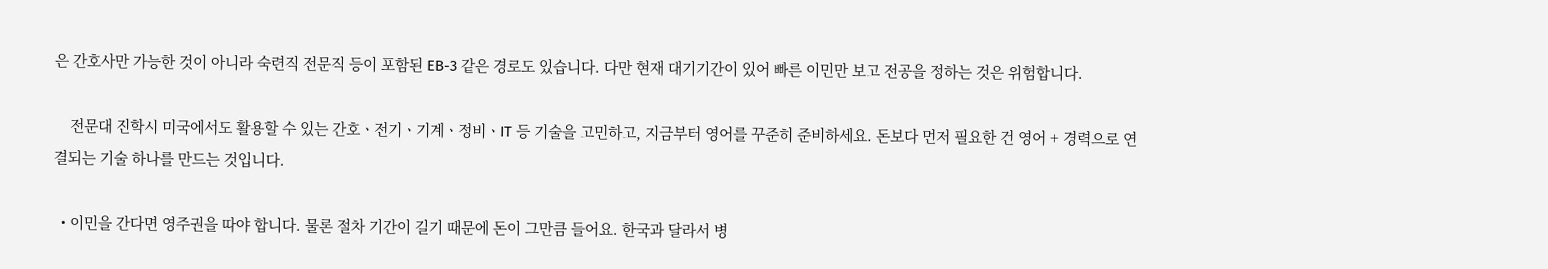은 간호사만 가능한 것이 아니라 숙련직 전문직 등이 포함된 EB-3 같은 경로도 있습니다. 다만 현재 대기기간이 있어 빠른 이민만 보고 전공을 정하는 것은 위험합니다.

    전문대 진학시 미국에서도 활용할 수 있는 간호ㆍ전기ㆍ기계ㆍ정비ㆍIT 등 기술을 고민하고, 지금부터 영어를 꾸준히 준비하세요. 돈보다 먼저 필요한 건 영어 + 경력으로 연결되는 기술 하나를 만드는 것입니다.

  • 이민을 간다면 영주권을 따야 합니다. 물론 절차 기간이 길기 때문에 돈이 그만큼 들어요. 한국과 달라서 병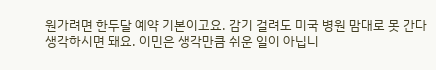원가려면 한두달 예약 기본이고요. 감기 걸려도 미국 병원 맘대로 못 간다 생각하시면 돼요. 이민은 생각만큼 쉬운 일이 아닙니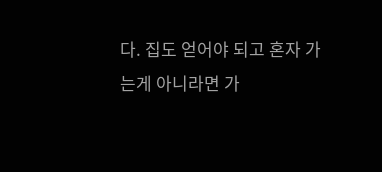다. 집도 얻어야 되고 혼자 가는게 아니라면 가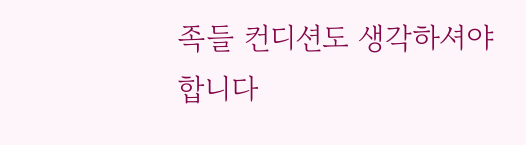족들 컨디션도 생각하셔야 합니다